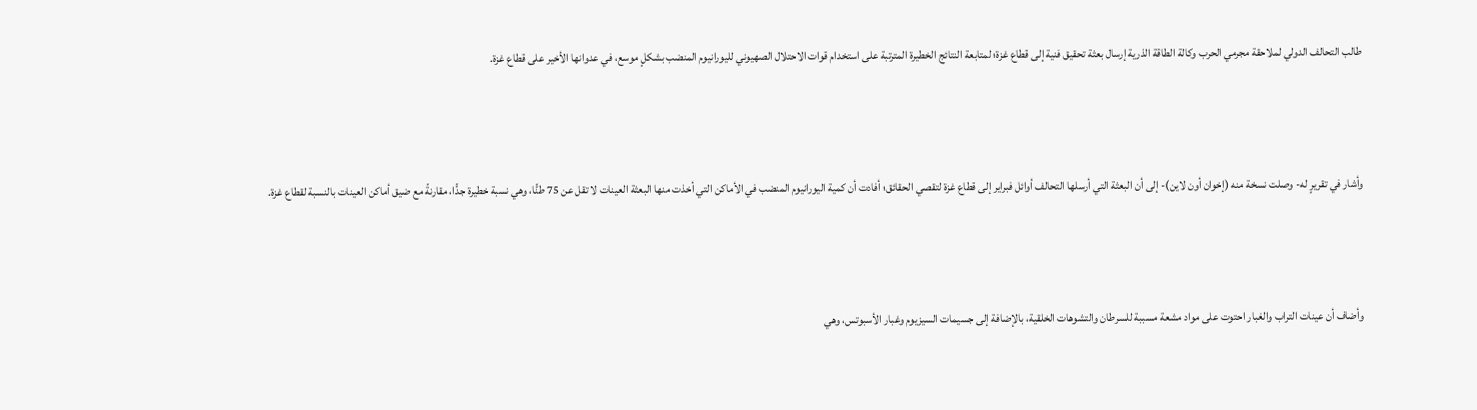طالب التحالف الدولي لملاحقة مجرمي الحرب وكالة الطاقة الذرية إرسال بعثة تحقيق فنية إلى قطاع غزة؛ لمتابعة النتائج الخطيرة المترتبة على استخدام قوات الاحتلال الصهيوني لليورانيوم المنضب بشكلٍ موسع، في عدوانها الأخير على قطاع غزة.



وأشار في تقريرٍ له- وصلت نسخة منه (إخوان أون لاين)- إلى أن البعثة التي أرسلها التحالف أوائل فبراير إلى قطاع غزة لتقصي الحقائق؛ أفادت أن كمية اليورانيوم المنضب في الأماكن التي أخذت منها البعثة العينات لا تقل عن 75 طنًّا، وهي نسبة خطيرة جدًّا، مقارنةً مع ضيق أماكن العينات بالنسبة لقطاع غزة.



وأضاف أن عينات التراب والغبار احتوت على مواد مشعة مسببة للسرطان والتشوهات الخلقية، بالإضافة إلى جسيمات السيزيوم وغبار الأسبوتس، وهي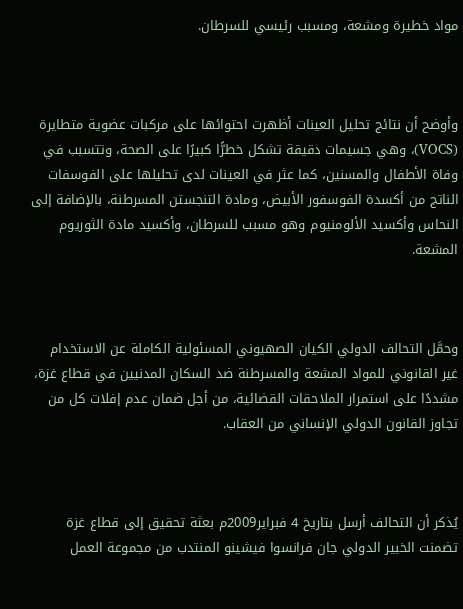مواد خطيرة ومشعة، ومسبب رئيسي للسرطان.



وأوضح أن نتائج تحليل العينات أظهرت احتوائها على مركبات عضوية متطايرة (VOCS)، وهي جسيمات دقيقة تشكل خطرًّا كبيرًا على الصحة، وتتسبب في وفاة الأطفال والمسنين، كما عثر في العينات لدى تحليلها على الفوسفات الناتج من أكسدة الفوسفور الأبيض، ومادة التنجستن المسرطنة، بالإضافة إلى النحاس وأكسيد الألومنيوم وهو مسبب للسرطان، وأكسيد مادة الثوريوم المشعة.



وحمَّل التحالف الدولي الكيان الصهيوني المسئولية الكاملة عن الاستخدام غير القانوني للمواد المشعة والمسرطنة ضد السكان المدنيين في قطاع غزة، مشددًا على استمرار الملاحقات القضائية، من أجل ضمان عدم إفلات كل من تجاوز القانون الدولي الإنساني من العقاب.



يُذكر أن التحالف أرسل بتاريخ 4 فبراير2009م بعثة تحقيق إلى قطاع غزة تضمنت الخبير الدولي جان فرانسوا فيشينو المنتدب من مجموعة العمل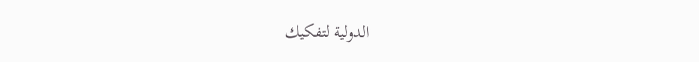الدولية لتفكيك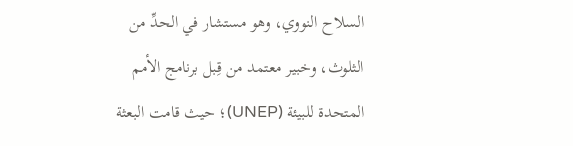السلاح النووي، وهو مستشار في الحدِّ من الثلوث، وخبير معتمد من قِبل برنامج الأمم المتحدة للبيئة (UNEP)؛ حيث قامت البعثة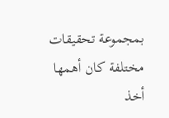بمجموعة تحقيقات مختلفة كان أهمها أخذ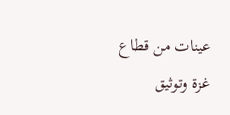عينات من قطاع غزة وتوثيق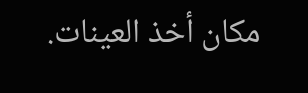مكان أخذ العينات.